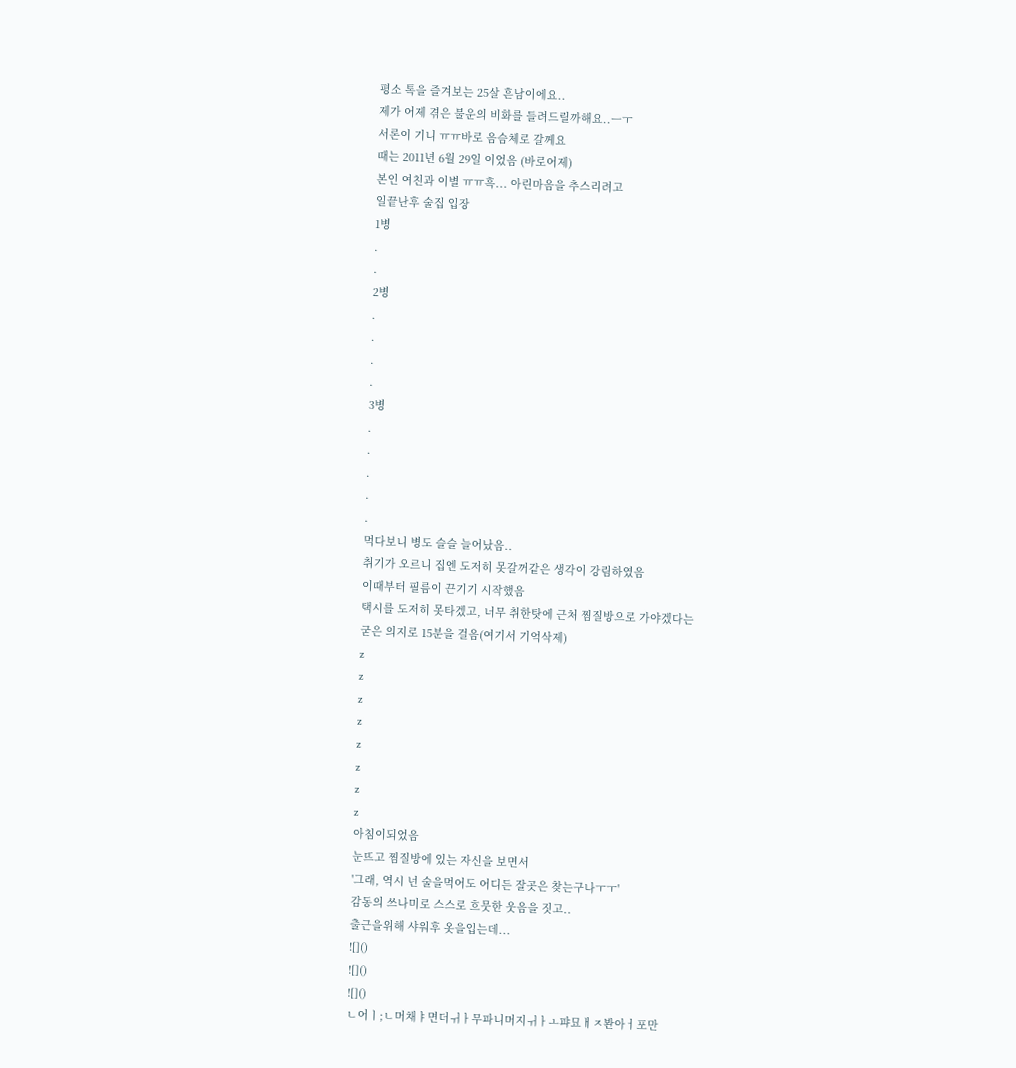평소 톡을 즐겨보는 25살 흔남이에요..
제가 어제 겪은 불운의 비화를 들려드릴까해요..ㅡㅜ
서론이 기니 ㅠㅠ바로 음슴체로 갈께요
때는 2011년 6월 29일 이었음 (바로어제)
본인 여친과 이별 ㅠㅠ흑... 아린마음을 추스리려고
일끝난후 술집 입장
1병
.
.
2병
.
.
.
.
3병
.
.
.
.
.
먹다보니 병도 슬슬 늘어났음..
취기가 오르니 집엔 도저히 못갈꺼같은 생각이 강림하였음
이때부터 필름이 끈기기 시작했음
택시를 도저히 못타겠고, 너무 취한탓에 근처 찜질방으로 가야겠다는
굳은 의지로 15분을 걸음(여기서 기억삭제)
z
z
z
z
z
z
z
z
아침이되었음
눈뜨고 찜질방에 있는 자신을 보면서
'그래, 역시 넌 술을먹어도 어디든 잘곳은 찾는구나ㅜㅜ'
감동의 쓰나미로 스스로 흐뭇한 웃음을 짓고..
출근을위해 샤워후 옷을입는데...
![]()
![]()
![]()
ㄴ어ㅣ;ㄴ머채ㅑ면더ㅟㅏ무파니머지ㅟㅏㅗ퍄묘ㅐㅈ봔아ㅓ포만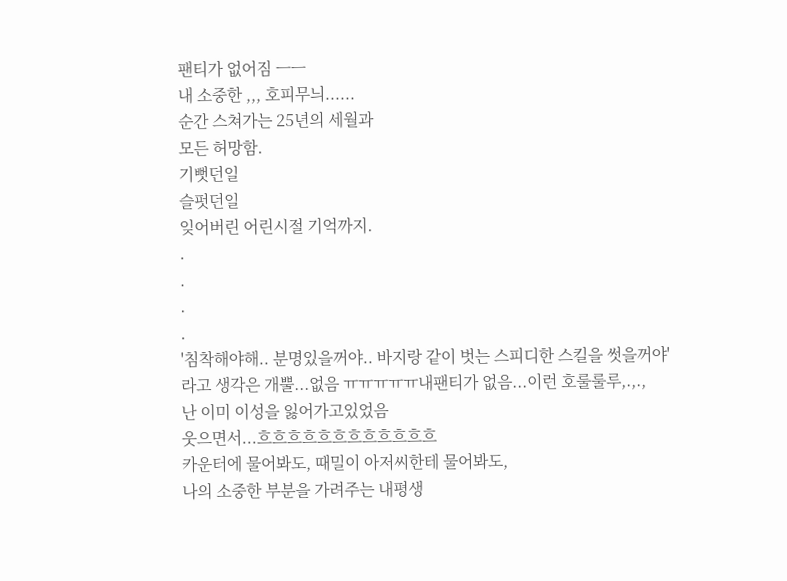팬티가 없어짐 ㅡㅡ
내 소중한 ,,, 호피무늬......
순간 스쳐가는 25년의 세월과
모든 허망함.
기뻣던일
슬펏던일
잊어버린 어린시절 기억까지.
.
.
.
.
'침착해야해.. 분명있을꺼야.. 바지랑 같이 벗는 스피디한 스킬을 썻을꺼야'
라고 생각은 개뿔...없음 ㅠㅠㅠㅠㅠ내팬티가 없음...이런 호룰룰루,.,.,
난 이미 이성을 잃어가고있었음
웃으면서...흐흐흐흐흐흐흐흐흐흐흐흐
카운터에 물어봐도, 때밀이 아저씨한테 물어봐도,
나의 소중한 부분을 가려주는 내평생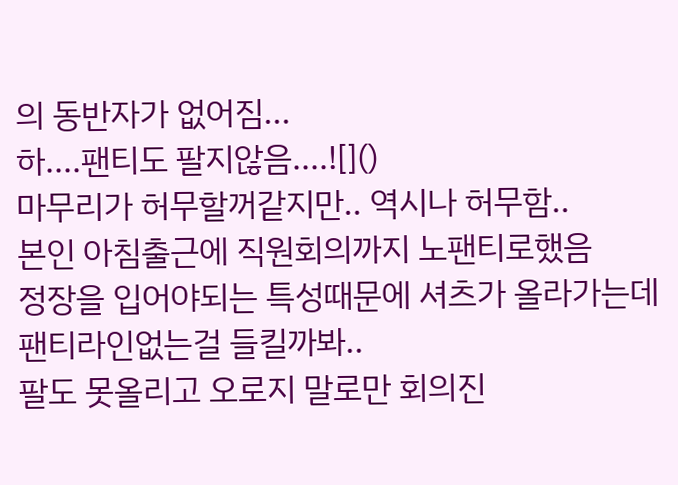의 동반자가 없어짐...
하....팬티도 팔지않음....![]()
마무리가 허무할꺼같지만.. 역시나 허무함..
본인 아침출근에 직원회의까지 노팬티로했음
정장을 입어야되는 특성때문에 셔츠가 올라가는데
팬티라인없는걸 들킬까봐..
팔도 못올리고 오로지 말로만 회의진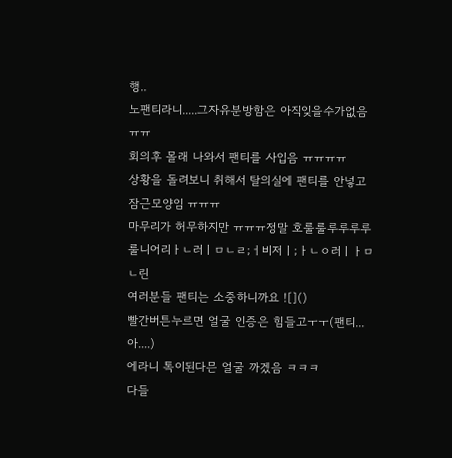행..
노팬티라니.....그자유분방함은 아직잊을수가없음 ㅠㅠ
회의후 몰래 나와서 팬티를 사입음 ㅠㅠㅠㅠ
상황을 돌려보니 취해서 탈의실에 팬티를 안넣고 잠근모양임 ㅠㅠㅠ
마무리가 허무하지만 ㅠㅠㅠ정말 호룰룰루루루루룰니어리ㅏㄴ러ㅣㅁㄴㄹ;ㅓ비저ㅣ;ㅏㄴㅇ러ㅣㅏㅁㄴ린
여러분들 팬티는 소중하니까요 ![]()
빨간버튼누르면 얼굴 인증은 힘들고ㅜㅜ(팬티...아....)
에라니 톡이된다믄 얼굴 까겠음 ㅋㅋㅋ
다들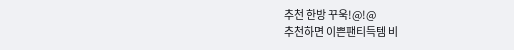추천 한방 꾸욱!@!@
추천하면 이쁜팬티득템 비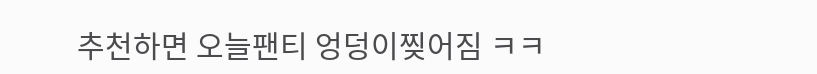추천하면 오늘팬티 엉덩이찢어짐 ㅋㅋ